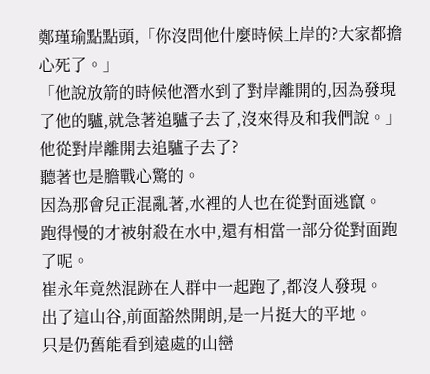鄭瑾瑜點點頭,「你沒問他什麼時候上岸的?大家都擔心死了。」
「他說放箭的時候他潛水到了對岸離開的,因為發現了他的驢,就急著追驢子去了,沒來得及和我們說。」
他從對岸離開去追驢子去了?
聽著也是膽戰心驚的。
因為那會兒正混亂著,水裡的人也在從對面逃竄。
跑得慢的才被射殺在水中,還有相當一部分從對面跑了呢。
崔永年竟然混跡在人群中一起跑了,都沒人發現。
出了這山谷,前面豁然開朗,是一片挺大的平地。
只是仍舊能看到遠處的山巒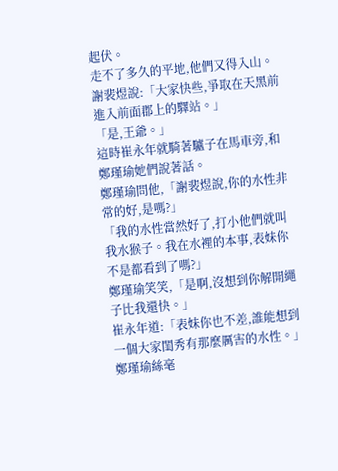起伏。
走不了多久的平地,他們又得入山。
謝裴煜說:「大家快些,爭取在天黑前進入前面郡上的驛站。」
「是,王爺。」
這時崔永年就騎著驢子在馬車旁,和鄭瑾瑜她們說著話。
鄭瑾瑜問他,「謝裴煜說,你的水性非常的好,是嗎?」
「我的水性當然好了,打小他們就叫我水猴子。我在水裡的本事,表妹你不是都看到了嗎?」
鄭瑾瑜笑笑,「是啊,沒想到你解開繩子比我還快。」
崔永年道:「表妹你也不差,誰能想到一個大家閨秀有那麼厲害的水性。」
鄭瑾瑜絲毫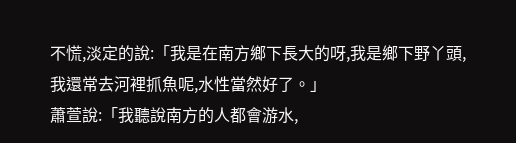不慌,淡定的說:「我是在南方鄉下長大的呀,我是鄉下野丫頭,我還常去河裡抓魚呢,水性當然好了。」
蕭萱說:「我聽說南方的人都會游水,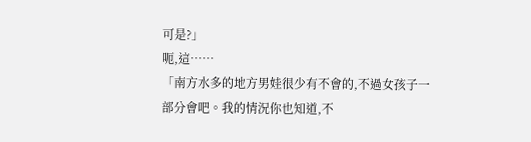可是?」
呃,這……
「南方水多的地方男娃很少有不會的,不過女孩子一部分會吧。我的情況你也知道,不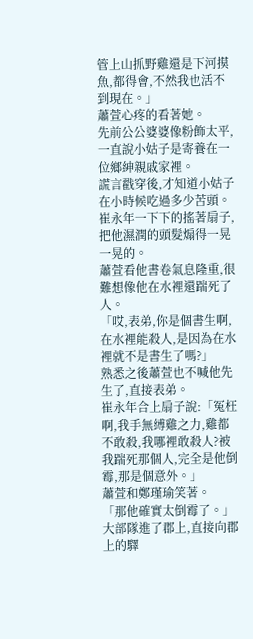管上山抓野雞還是下河摸魚,都得會,不然我也活不到現在。」
蕭萱心疼的看著她。
先前公公婆婆像粉飾太平,一直說小姑子是寄養在一位鄉紳親戚家裡。
謊言戳穿後,才知道小姑子在小時候吃過多少苦頭。
崔永年一下下的搖著扇子,把他濕潤的頭髮煽得一晃一晃的。
蕭萱看他書卷氣息隆重,很難想像他在水裡還踹死了人。
「哎,表弟,你是個書生啊,在水裡能殺人,是因為在水裡就不是書生了嗎?」
熟悉之後蕭萱也不喊他先生了,直接表弟。
崔永年合上扇子說:「冤枉啊,我手無縛雞之力,雞都不敢殺,我哪裡敢殺人?被我踹死那個人,完全是他倒霉,那是個意外。」
蕭萱和鄭瑾瑜笑著。
「那他確實太倒霉了。」
大部隊進了郡上,直接向郡上的驛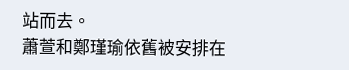站而去。
蕭萱和鄭瑾瑜依舊被安排在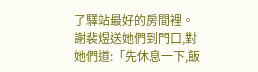了驛站最好的房間裡。
謝裴煜送她們到門口,對她們道:「先休息一下,飯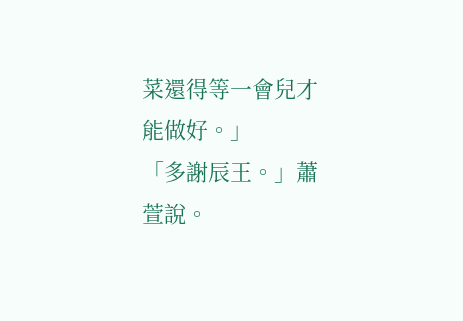菜還得等一會兒才能做好。」
「多謝辰王。」蕭萱說。